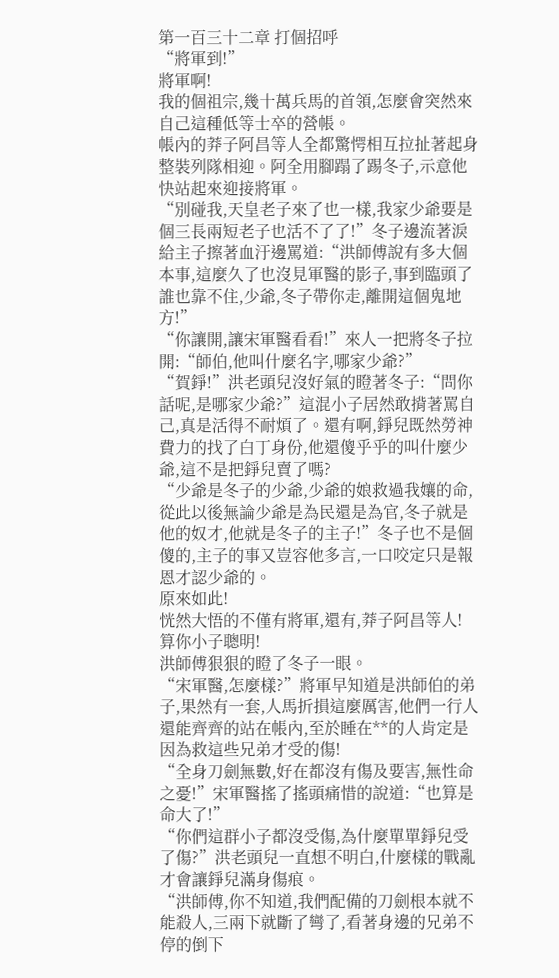第一百三十二章 打個招呼
“將軍到!”
將軍啊!
我的個祖宗,幾十萬兵馬的首領,怎麼會突然來自己這種低等士卒的營帳。
帳內的莽子阿昌等人全都驚愕相互拉扯著起身整裝列隊相迎。阿全用腳蹋了踢冬子,示意他快站起來迎接將軍。
“別碰我,天皇老子來了也一樣,我家少爺要是個三長兩短老子也活不了了!”冬子邊流著淚給主子擦著血汙邊罵道:“洪師傅說有多大個本事,這麼久了也沒見軍醫的影子,事到臨頭了誰也靠不住,少爺,冬子帶你走,離開這個鬼地方!”
“你讓開,讓宋軍醫看看!”來人一把將冬子拉開:“師伯,他叫什麼名字,哪家少爺?”
“賀錚!”洪老頭兒沒好氣的瞪著冬子:“問你話呢,是哪家少爺?”這混小子居然敢揹著罵自己,真是活得不耐煩了。還有啊,錚兒既然勞神費力的找了白丁身份,他還傻乎乎的叫什麼少爺,這不是把錚兒賣了嗎?
“少爺是冬子的少爺,少爺的娘救過我孃的命,從此以後無論少爺是為民還是為官,冬子就是他的奴才,他就是冬子的主子!”冬子也不是個傻的,主子的事又豈容他多言,一口咬定只是報恩才認少爺的。
原來如此!
恍然大悟的不僅有將軍,還有,莽子阿昌等人!
算你小子聰明!
洪師傅狠狠的瞪了冬子一眼。
“宋軍醫,怎麼樣?”將軍早知道是洪師伯的弟子,果然有一套,人馬折損這麼厲害,他們一行人還能齊齊的站在帳內,至於睡在**的人肯定是因為救這些兄弟才受的傷!
“全身刀劍無數,好在都沒有傷及要害,無性命之憂!”宋軍醫搖了搖頭痛惜的說道:“也算是命大了!”
“你們這群小子都沒受傷,為什麼單單錚兒受了傷?”洪老頭兒一直想不明白,什麼樣的戰亂才會讓錚兒滿身傷痕。
“洪師傅,你不知道,我們配備的刀劍根本就不能殺人,三兩下就斷了彎了,看著身邊的兄弟不停的倒下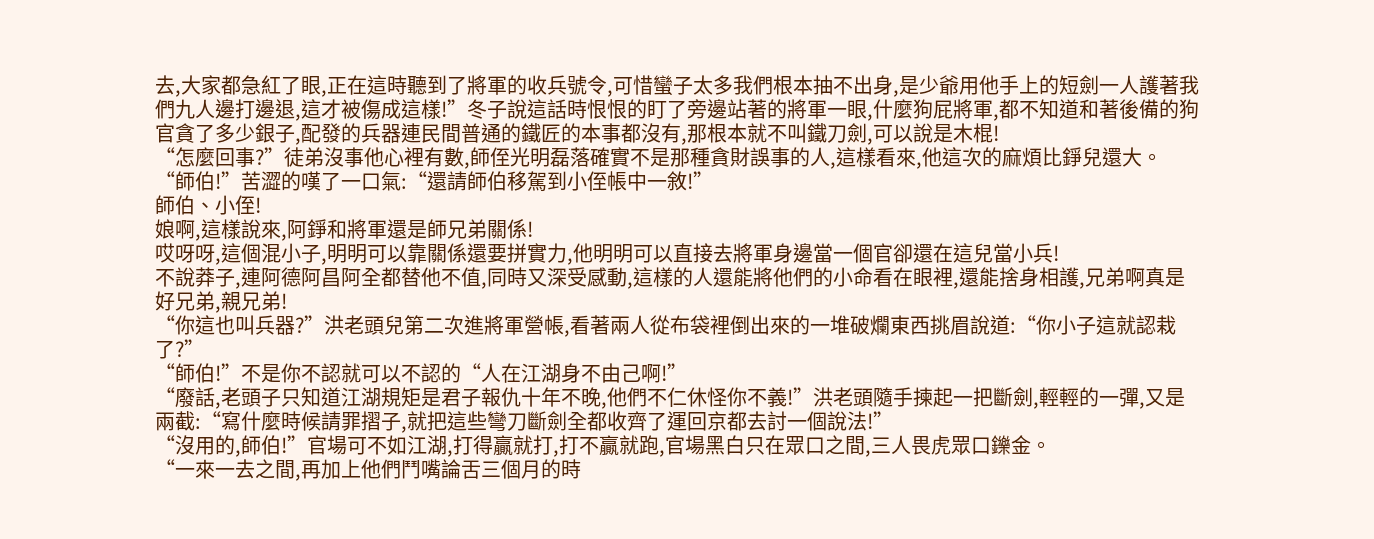去,大家都急紅了眼,正在這時聽到了將軍的收兵號令,可惜蠻子太多我們根本抽不出身,是少爺用他手上的短劍一人護著我們九人邊打邊退,這才被傷成這樣!”冬子說這話時恨恨的盯了旁邊站著的將軍一眼,什麼狗屁將軍,都不知道和著後備的狗官貪了多少銀子,配發的兵器連民間普通的鐵匠的本事都沒有,那根本就不叫鐵刀劍,可以說是木棍!
“怎麼回事?”徒弟沒事他心裡有數,師侄光明磊落確實不是那種貪財誤事的人,這樣看來,他這次的麻煩比錚兒還大。
“師伯!”苦澀的嘆了一口氣:“還請師伯移駕到小侄帳中一敘!”
師伯、小侄!
娘啊,這樣說來,阿錚和將軍還是師兄弟關係!
哎呀呀,這個混小子,明明可以靠關係還要拼實力,他明明可以直接去將軍身邊當一個官卻還在這兒當小兵!
不說莽子,連阿德阿昌阿全都替他不值,同時又深受感動,這樣的人還能將他們的小命看在眼裡,還能捨身相護,兄弟啊真是好兄弟,親兄弟!
“你這也叫兵器?”洪老頭兒第二次進將軍營帳,看著兩人從布袋裡倒出來的一堆破爛東西挑眉說道:“你小子這就認栽了?”
“師伯!”不是你不認就可以不認的“人在江湖身不由己啊!”
“廢話,老頭子只知道江湖規矩是君子報仇十年不晚,他們不仁休怪你不義!”洪老頭隨手揀起一把斷劍,輕輕的一彈,又是兩截:“寫什麼時候請罪摺子,就把這些彎刀斷劍全都收齊了運回京都去討一個說法!”
“沒用的,師伯!”官場可不如江湖,打得贏就打,打不贏就跑,官場黑白只在眾口之間,三人畏虎眾口鑠金。
“一來一去之間,再加上他們鬥嘴論舌三個月的時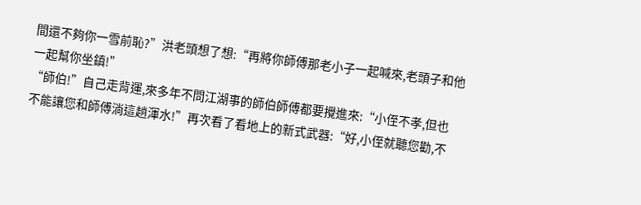間還不夠你一雪前恥?”洪老頭想了想:“再將你師傅那老小子一起喊來,老頭子和他一起幫你坐鎮!”
“師伯!”自己走背運,來多年不問江湖事的師伯師傅都要攪進來:“小侄不孝,但也不能讓您和師傅淌這趟渾水!”再次看了看地上的新式武器:“好,小侄就聽您勸,不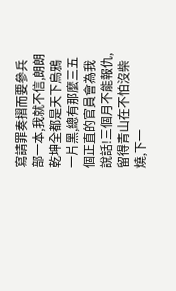寫請罪奏摺而要參兵部一本,我就不信,朗朗乾坤全都是天下烏鴉一片黑,總有那麼三五個正直的官員會為我說話!三個月不能報仇,留得青山在不怕沒柴燒,下一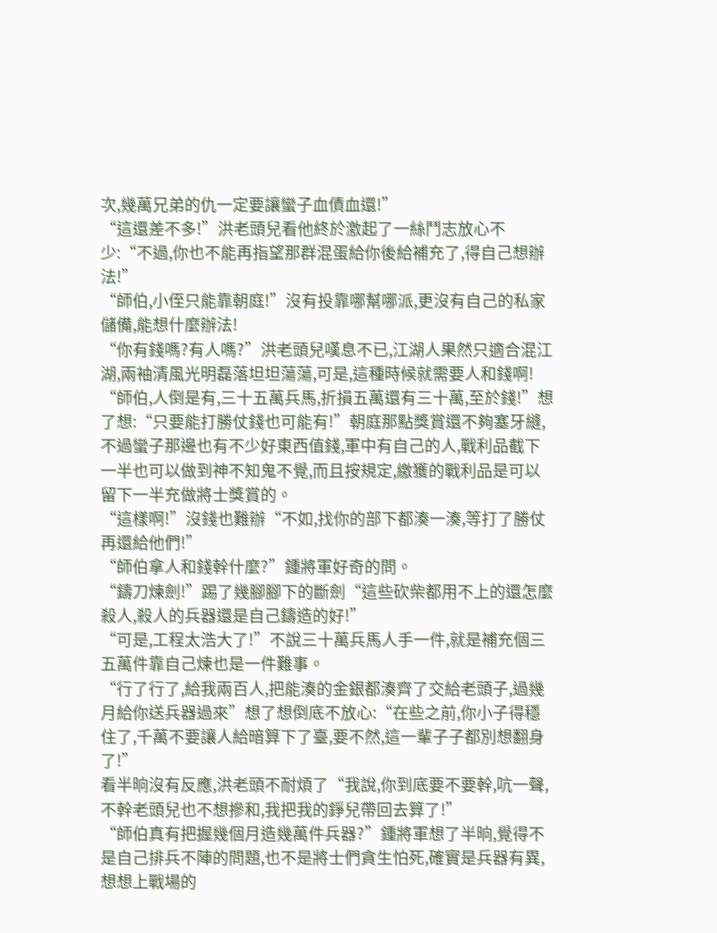次,幾萬兄弟的仇一定要讓蠻子血債血還!”
“這還差不多!”洪老頭兒看他終於激起了一絲鬥志放心不少:“不過,你也不能再指望那群混蛋給你後給補充了,得自己想辦法!”
“師伯,小侄只能靠朝庭!”沒有投靠哪幫哪派,更沒有自己的私家儲備,能想什麼辦法!
“你有錢嗎?有人嗎?”洪老頭兒嘆息不已,江湖人果然只適合混江湖,兩袖清風光明磊落坦坦蕩蕩,可是,這種時候就需要人和錢啊!
“師伯,人倒是有,三十五萬兵馬,折損五萬還有三十萬,至於錢!”想了想:“只要能打勝仗錢也可能有!”朝庭那點獎賞還不夠塞牙縫,不過蠻子那邊也有不少好東西值錢,軍中有自己的人,戰利品截下一半也可以做到神不知鬼不覺,而且按規定,繳獲的戰利品是可以留下一半充做將士獎賞的。
“這樣啊!”沒錢也難辦“不如,找你的部下都湊一湊,等打了勝仗再還給他們!”
“師伯拿人和錢幹什麼?”鍾將軍好奇的問。
“鑄刀煉劍!”踢了幾腳腳下的斷劍“這些砍柴都用不上的還怎麼殺人,殺人的兵器還是自己鑄造的好!”
“可是,工程太浩大了!”不說三十萬兵馬人手一件,就是補充個三五萬件靠自己煉也是一件難事。
“行了行了,給我兩百人,把能湊的金銀都湊齊了交給老頭子,過幾月給你送兵器過來”想了想倒底不放心:“在些之前,你小子得穩住了,千萬不要讓人給暗算下了臺,要不然,這一輩子子都別想翻身了!”
看半晌沒有反應,洪老頭不耐煩了“我說,你到底要不要幹,吭一聲,不幹老頭兒也不想摻和,我把我的錚兒帶回去算了!”
“師伯真有把握幾個月造幾萬件兵器?”鍾將軍想了半晌,覺得不是自己排兵不陣的問題,也不是將士們貪生怕死,確實是兵器有異,想想上戰場的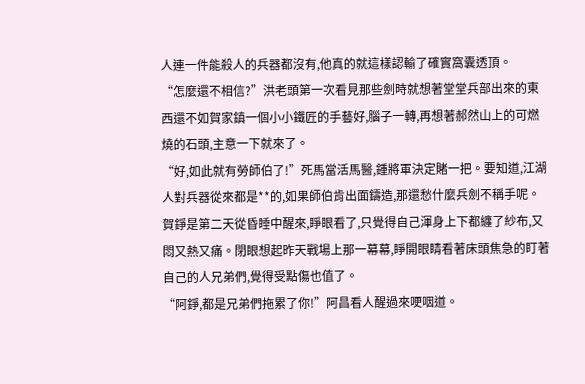人連一件能殺人的兵器都沒有,他真的就這樣認輸了確實窩囊透頂。
“怎麼還不相信?”洪老頭第一次看見那些劍時就想著堂堂兵部出來的東西還不如賀家鎮一個小小鐵匠的手藝好,腦子一轉,再想著郝然山上的可燃燒的石頭,主意一下就來了。
“好,如此就有勞師伯了!”死馬當活馬醫,鍾將軍決定賭一把。要知道,江湖人對兵器從來都是**的,如果師伯肯出面鑄造,那還愁什麼兵劍不稱手呢。
賀錚是第二天從昏睡中醒來,睜眼看了,只覺得自己渾身上下都纏了紗布,又悶又熱又痛。閉眼想起昨天戰場上那一幕幕,睜開眼睛看著床頭焦急的盯著自己的人兄弟們,覺得受點傷也值了。
“阿錚,都是兄弟們拖累了你!”阿昌看人醒過來哽咽道。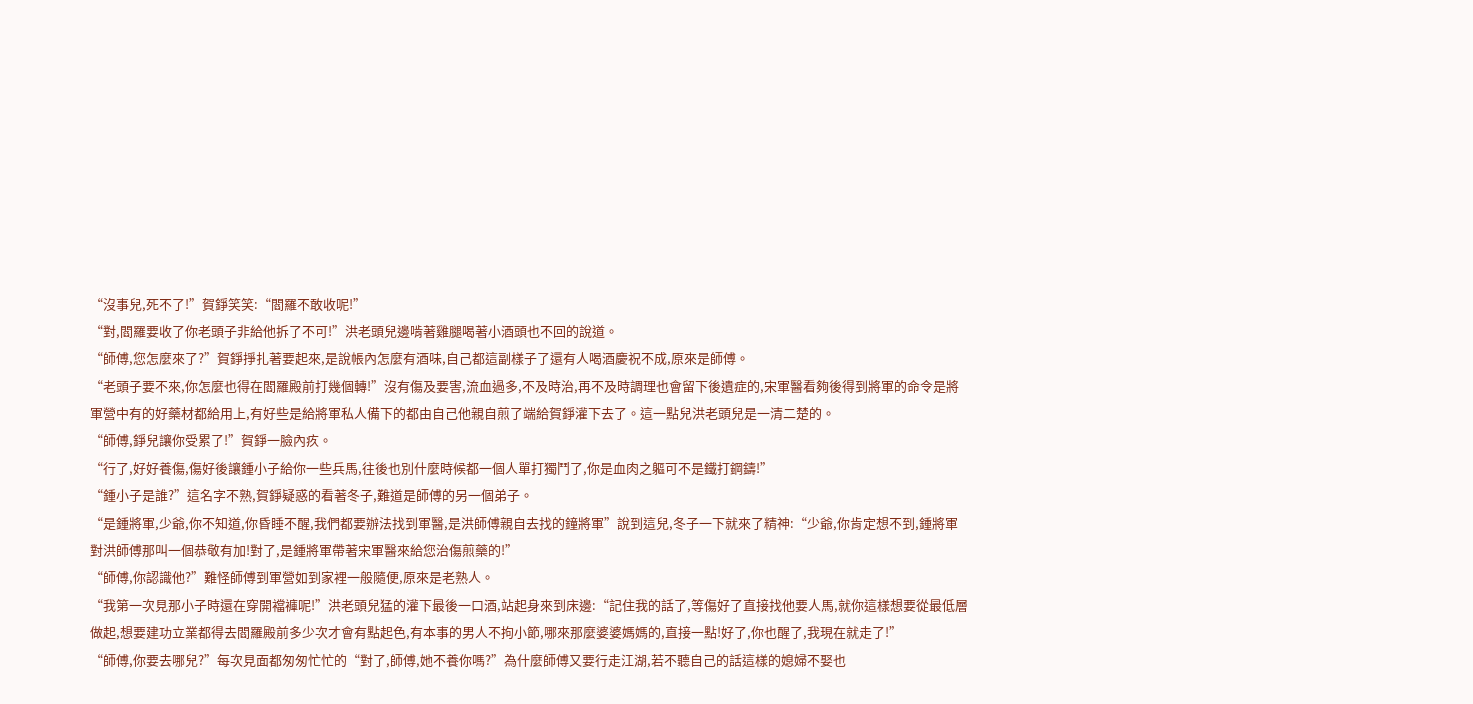“沒事兒,死不了!”賀錚笑笑:“閻羅不敢收呢!”
“對,閻羅要收了你老頭子非給他拆了不可!”洪老頭兒邊啃著雞腿喝著小酒頭也不回的說道。
“師傅,您怎麼來了?”賀錚掙扎著要起來,是說帳內怎麼有酒味,自己都這副樣子了還有人喝酒慶祝不成,原來是師傅。
“老頭子要不來,你怎麼也得在閻羅殿前打幾個轉!”沒有傷及要害,流血過多,不及時治,再不及時調理也會留下後遺症的,宋軍醫看夠後得到將軍的命令是將軍營中有的好藥材都給用上,有好些是給將軍私人備下的都由自己他親自煎了端給賀錚灌下去了。這一點兒洪老頭兒是一清二楚的。
“師傅,錚兒讓你受累了!”賀錚一臉內疚。
“行了,好好養傷,傷好後讓鍾小子給你一些兵馬,往後也別什麼時候都一個人單打獨鬥了,你是血肉之軀可不是鐵打鋼鑄!”
“鍾小子是誰?”這名字不熟,賀錚疑惑的看著冬子,難道是師傅的另一個弟子。
“是鍾將軍,少爺,你不知道,你昏睡不醒,我們都要辦法找到軍醫,是洪師傅親自去找的鐘將軍”說到這兒,冬子一下就來了精神:“少爺,你肯定想不到,鍾將軍對洪師傅那叫一個恭敬有加!對了,是鍾將軍帶著宋軍醫來給您治傷煎藥的!”
“師傅,你認識他?”難怪師傅到軍營如到家裡一般隨便,原來是老熟人。
“我第一次見那小子時還在穿開襠褲呢!”洪老頭兒猛的灌下最後一口酒,站起身來到床邊:“記住我的話了,等傷好了直接找他要人馬,就你這樣想要從最低層做起,想要建功立業都得去閻羅殿前多少次才會有點起色,有本事的男人不拘小節,哪來那麼婆婆媽媽的,直接一點!好了,你也醒了,我現在就走了!”
“師傅,你要去哪兒?”每次見面都匆匆忙忙的“對了,師傅,她不養你嗎?”為什麼師傅又要行走江湖,若不聽自己的話這樣的媳婦不娶也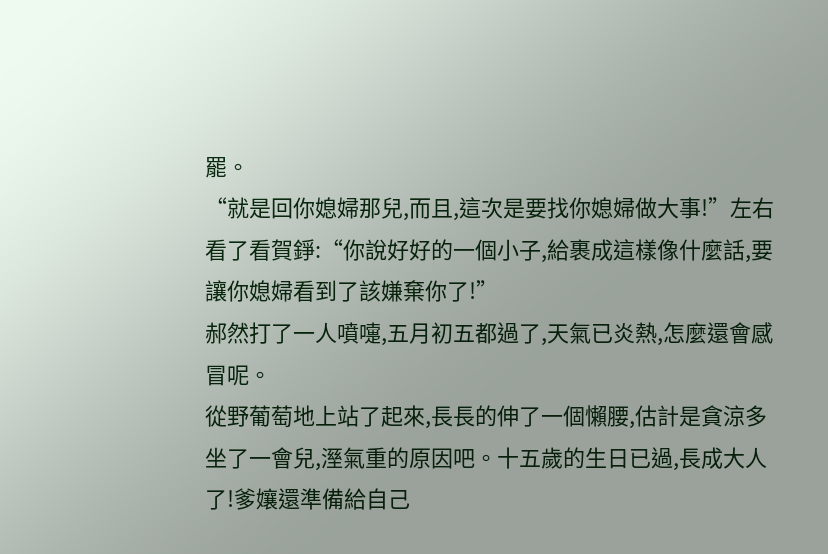罷。
“就是回你媳婦那兒,而且,這次是要找你媳婦做大事!”左右看了看賀錚:“你說好好的一個小子,給裹成這樣像什麼話,要讓你媳婦看到了該嫌棄你了!”
郝然打了一人噴嚏,五月初五都過了,天氣已炎熱,怎麼還會感冒呢。
從野葡萄地上站了起來,長長的伸了一個懶腰,估計是貪涼多坐了一會兒,溼氣重的原因吧。十五歲的生日已過,長成大人了!爹孃還準備給自己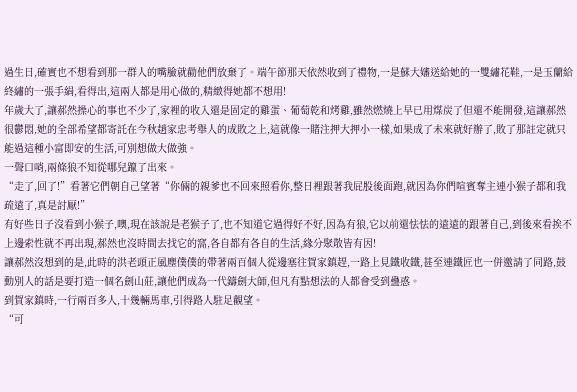過生日,確實也不想看到那一群人的嘴臉就勸他們放棄了。端午節那天依然收到了禮物,一是蘇大嬸送給她的一雙繡花鞋,一是玉蘭給終繡的一張手絹,看得出,這兩人都是用心做的,精緻得她都不想用!
年歲大了,讓郝然操心的事也不少了,家裡的收入還是固定的雞蛋、葡萄乾和烤雞,雖然燃燒上早已用煤炭了但還不能開發,這讓郝然很鬱悶,她的全部希望都寄託在今秋趙家忠考舉人的成敗之上,這就像一賭注押大押小一樣,如果成了未來就好辦了,敗了那註定就只能過這種小富即安的生活,可別想做大做強。
一聲口哨,兩條狼不知從哪兒躥了出來。
“走了,回了!”看著它們朝自己望著“你倆的親爹也不回來照看你,整日裡跟著我屁股後面跑,就因為你們喧賓奪主連小猴子都和我疏遠了,真是討厭!”
有好些日子沒看到小猴子,噢,現在該說是老猴子了,也不知道它過得好不好,因為有狼,它以前還怯怯的遠遠的跟著自己,到後來看挨不上邊索性就不再出現,郝然也沒時間去找它的窩,各自都有各自的生活,緣分聚散皆有因!
讓郝然沒想到的是,此時的洪老頭正風塵僕僕的帶著兩百個人從邊塞往賀家鎮趕,一路上見鐵收鐵,甚至連鐵匠也一併邀請了同路,鼓動別人的話是要打造一個名劍山莊,讓他們成為一代鑄劍大師,但凡有點想法的人都會受到蠱惑。
到賀家鎮時,一行兩百多人,十幾輛馬車,引得路人駐足觀望。
“可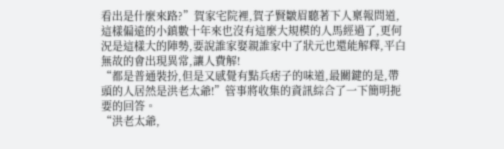看出是什麼來路?”賀家宅院裡,賀子賢皺眉聽著下人稟報問道,這樣偏遠的小鎮數十年來也沒有這麼大規模的人馬經過了,更何況是這樣大的陣勢,要說誰家娶親誰家中了狀元也還能解釋,平白無故的會出現異常,讓人費解!
“都是普通裝扮,但是又感覺有點兵痞子的味道,最關鍵的是,帶頭的人居然是洪老太爺!”管事將收集的資訊綜合了一下簡明扼要的回答。
“洪老太爺,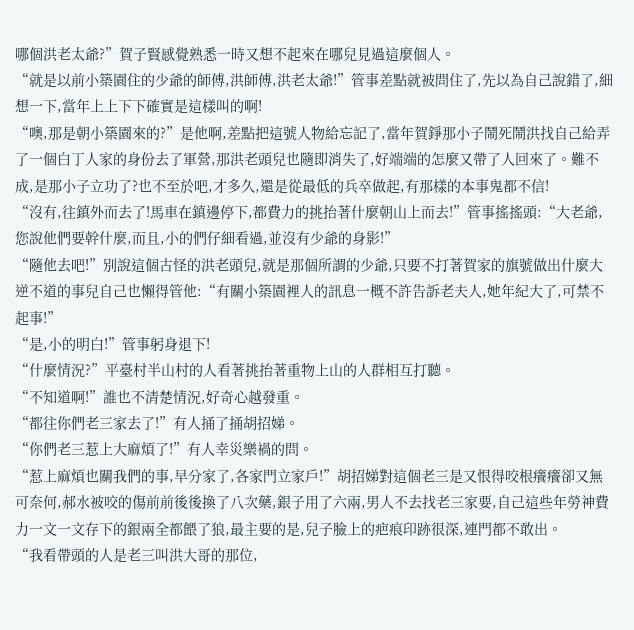哪個洪老太爺?”賀子賢感覺熟悉一時又想不起來在哪兒見過這麼個人。
“就是以前小築園住的少爺的師傅,洪師傅,洪老太爺!”管事差點就被問住了,先以為自己說錯了,細想一下,當年上上下下確實是這樣叫的啊!
“噢,那是朝小築園來的?”是他啊,差點把這號人物給忘記了,當年賀錚那小子鬧死鬧洪找自己給弄了一個白丁人家的身份去了軍營,那洪老頭兒也隨即消失了,好端端的怎麼又帶了人回來了。難不成,是那小子立功了?也不至於吧,才多久,還是從最低的兵卒做起,有那樣的本事鬼都不信!
“沒有,往鎮外而去了!馬車在鎮邊停下,都費力的挑抬著什麼朝山上而去!”管事搖搖頭:“大老爺,您說他們要幹什麼,而且,小的們仔細看過,並沒有少爺的身影!”
“隨他去吧!”別說這個古怪的洪老頭兒,就是那個所謂的少爺,只要不打著賀家的旗號做出什麼大逆不道的事兒自己也懶得管他:“有關小築園裡人的訊息一概不許告訴老夫人,她年紀大了,可禁不起事!”
“是,小的明白!”管事躬身退下!
“什麼情況?”平臺村半山村的人看著挑抬著重物上山的人群相互打聽。
“不知道啊!”誰也不清楚情況,好奇心越發重。
“都往你們老三家去了!”有人捅了捅胡招娣。
“你們老三惹上大麻煩了!”有人幸災樂禍的問。
“惹上麻煩也關我們的事,早分家了,各家門立家戶!”胡招娣對這個老三是又恨得咬根癢癢卻又無可奈何,郝水被咬的傷前前後後換了八次藥,銀子用了六兩,男人不去找老三家要,自己這些年勞神費力一文一文存下的銀兩全都餵了狼,最主要的是,兒子臉上的疤痕印跡很深,連門都不敢出。
“我看帶頭的人是老三叫洪大哥的那位,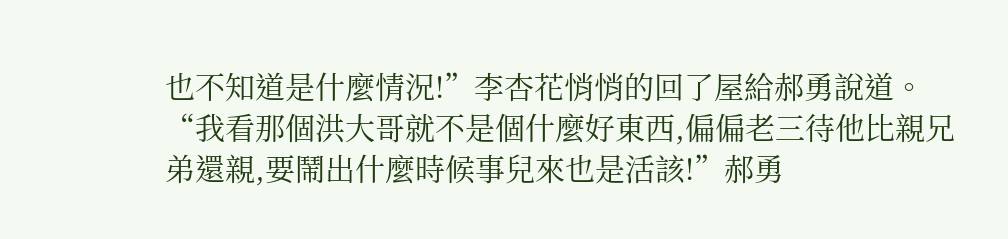也不知道是什麼情況!”李杏花悄悄的回了屋給郝勇說道。
“我看那個洪大哥就不是個什麼好東西,偏偏老三待他比親兄弟還親,要鬧出什麼時候事兒來也是活該!”郝勇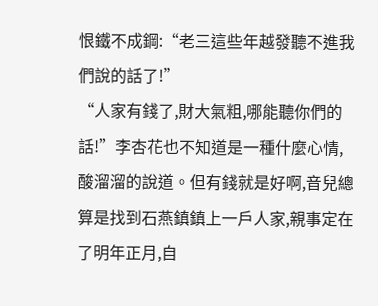恨鐵不成鋼:“老三這些年越發聽不進我們說的話了!”
“人家有錢了,財大氣粗,哪能聽你們的話!”李杏花也不知道是一種什麼心情,酸溜溜的說道。但有錢就是好啊,音兒總算是找到石燕鎮鎮上一戶人家,親事定在了明年正月,自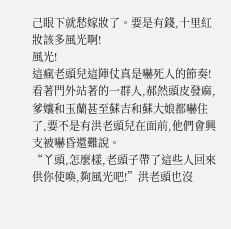己眼下就愁嫁妝了。要是有錢,十里紅妝該多風光啊!
風光!
這瘋老頭兒這陣仗真是嚇死人的節奏!
看著門外站著的一群人,郝然頭皮發麻,爹孃和玉蘭甚至蘇吉和蘇大娘都嚇住了,要不是有洪老頭兒在面前,他們會興支被嚇昏還難說。
“丫頭,怎麼樣,老頭子帶了這些人回來供你使喚,夠風光吧!”洪老頭也沒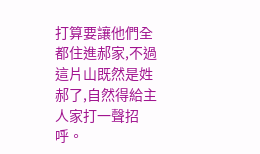打算要讓他們全都住進郝家,不過這片山既然是姓郝了,自然得給主人家打一聲招呼。